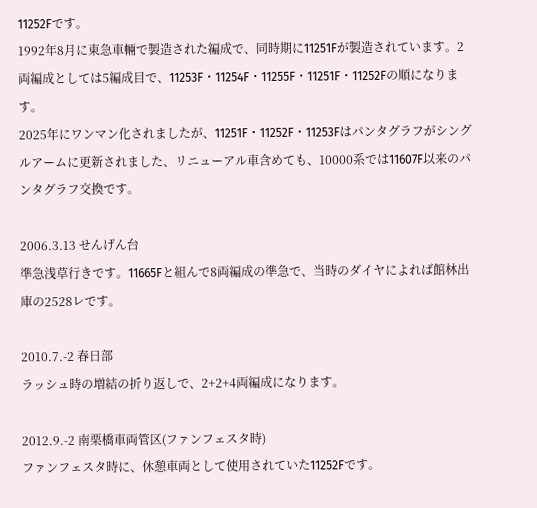11252Fです。
1992年8月に東急車輛で製造された編成で、同時期に11251Fが製造されています。2両編成としては5編成目で、11253F・11254F・11255F・11251F・11252Fの順になります。
2025年にワンマン化されましたが、11251F・11252F・11253Fはパンタグラフがシングルアームに更新されました、リニューアル車含めても、10000系では11607F以来のパンタグラフ交換です。

2006.3.13 せんげん台
準急浅草行きです。11665Fと組んで8両編成の準急で、当時のダイヤによれば館林出庫の2528レです。

2010.7.-2 春日部
ラッシュ時の増結の折り返しで、2+2+4両編成になります。

2012.9.-2 南栗橋車両管区(ファンフェスタ時)
ファンフェスタ時に、休憩車両として使用されていた11252Fです。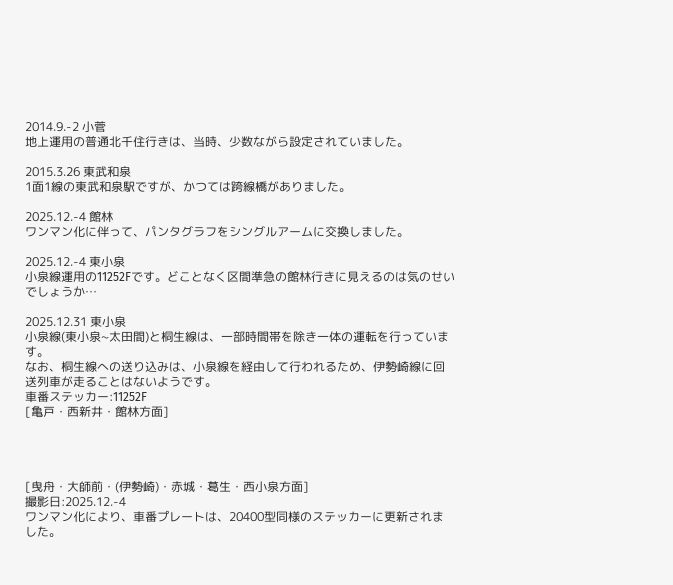2014.9.-2 小菅
地上運用の普通北千住行きは、当時、少数ながら設定されていました。

2015.3.26 東武和泉
1面1線の東武和泉駅ですが、かつては跨線橋がありました。

2025.12.-4 館林
ワンマン化に伴って、パンタグラフをシングルアームに交換しました。

2025.12.-4 東小泉
小泉線運用の11252Fです。どことなく区間準急の館林行きに見えるのは気のせいでしょうか…

2025.12.31 東小泉
小泉線(東小泉~太田間)と桐生線は、一部時間帯を除き一体の運転を行っています。
なお、桐生線への送り込みは、小泉線を経由して行われるため、伊勢崎線に回送列車が走ることはないようです。
車番ステッカー:11252F
[亀戸・西新井・館林方面]




[曳舟・大師前・(伊勢崎)・赤城・葛生・西小泉方面]
撮影日:2025.12.-4
ワンマン化により、車番プレートは、20400型同様のステッカーに更新されました。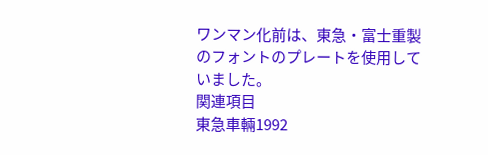ワンマン化前は、東急・富士重製のフォントのプレートを使用していました。
関連項目
東急車輛1992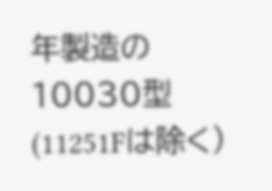年製造の10030型(11251Fは除く)